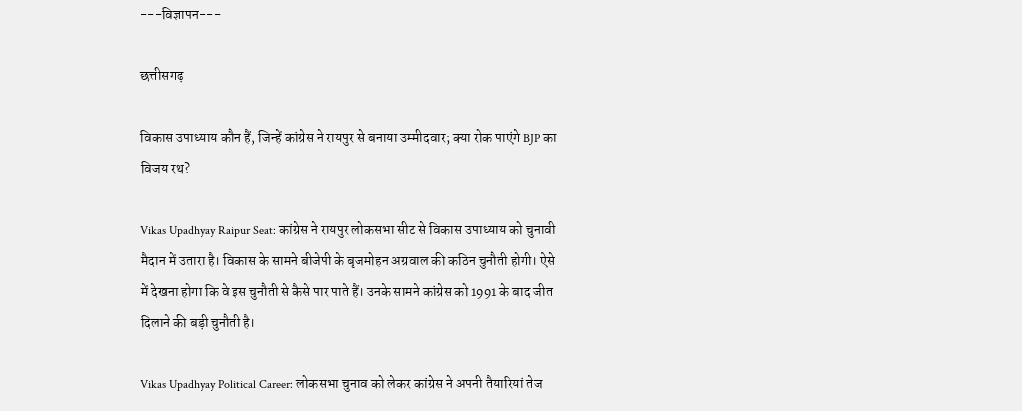---विज्ञापन---

छत्तीसगढ़

विकास उपाध्याय कौन हैं, जिन्हें कांग्रेस ने रायपुर से बनाया उम्मीदवार; क्या रोक पाएंगे BJP का विजय रथ?

Vikas Upadhyay Raipur Seat: कांग्रेस ने रायपुर लोकसभा सीट से विकास उपाध्याय को चुनावी मैदान में उतारा है। विकास के सामने बीजेपी के बृजमोहन अग्रवाल की कठिन चुनौती होगी। ऐसे में देखना होगा कि वे इस चुनौती से कैसे पार पाते हैं। उनके सामने कांग्रेस को 1991 के बाद जीत दिलाने की बड़ी चुनौती है।

Vikas Upadhyay Political Career: लोकसभा चुनाव को लेकर कांग्रेस ने अपनी तैयारियां तेज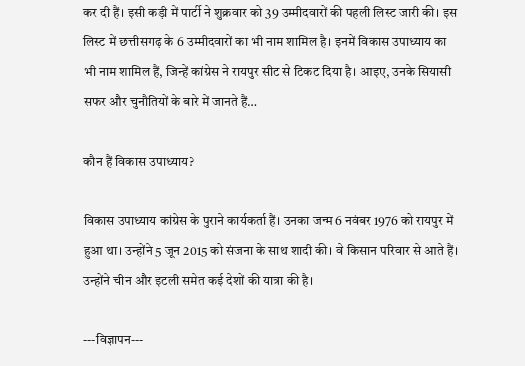कर दी हैं। इसी कड़ी में पार्टी ने शुक्रवार को 39 उम्मीदवारों की पहली लिस्ट जारी की। इस लिस्ट में छत्तीसगढ़ के 6 उम्मीदवारों का भी नाम शामिल है। इनमें विकास उपाध्याय का भी नाम शामिल हैं, जिन्हें कांग्रेस ने रायपुर सीट से टिकट दिया है। आइए, उनके सियासी सफर और चुनौतियों के बारे में जानते हैं…

कौन हैं विकास उपाध्याय?

विकास उपाध्याय कांग्रेस के पुराने कार्यकर्ता हैं। उनका जन्म 6 नवंबर 1976 को रायपुर में हुआ था। उन्होंने 5 जून 2015 को संजना के साथ शादी की। वे किसान परिवार से आते हैं। उन्होंने चीन और इटली समेत कई देशों की यात्रा की है।

---विज्ञापन---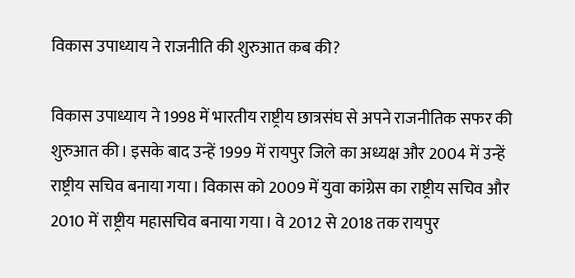विकास उपाध्याय ने राजनीति की शुरुआत कब की?

विकास उपाध्याय ने 1998 में भारतीय राष्ट्रीय छात्रसंघ से अपने राजनीतिक सफर की शुरुआत की। इसके बाद उन्हें 1999 में रायपुर जिले का अध्यक्ष और 2004 में उन्हें राष्ट्रीय सचिव बनाया गया। विकास को 2009 में युवा कांग्रेस का राष्ट्रीय सचिव और 2010 में राष्ट्रीय महासचिव बनाया गया। वे 2012 से 2018 तक रायपुर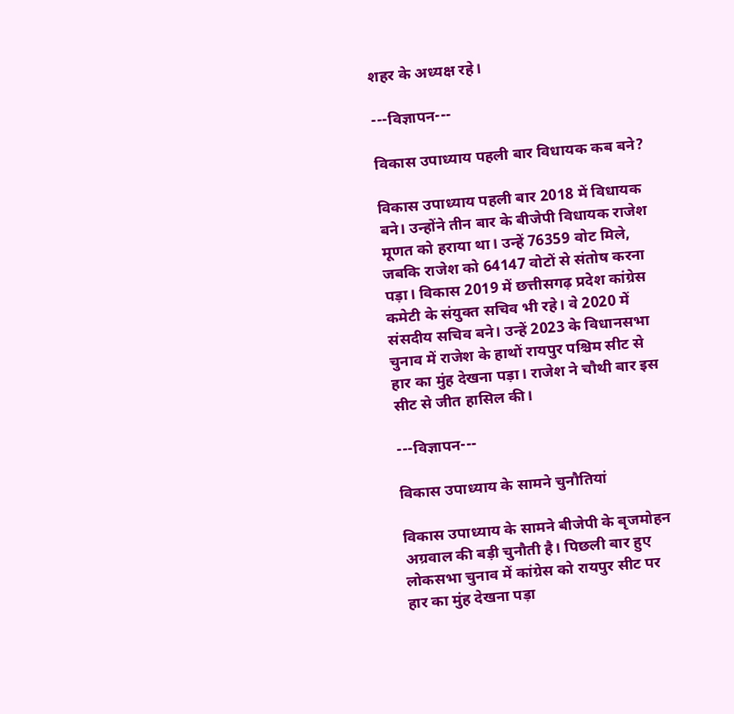शहर के अध्यक्ष रहे।

---विज्ञापन---

विकास उपाध्याय पहली बार विधायक कब बने?

विकास उपाध्याय पहली बार 2018 में विधायक बने। उन्होंने तीन बार के बीजेपी विधायक राजेश मूणत को हराया था। उन्हें 76359 वोट मिले, जबकि राजेश को 64147 वोटों से संतोष करना पड़ा। विकास 2019 में छत्तीसगढ़ प्रदेश कांग्रेस कमेटी के संयुक्त सचिव भी रहे। वे 2020 में संसदीय सचिव बने। उन्हें 2023 के विधानसभा चुनाव में राजेश के हाथों रायपुर पश्चिम सीट से हार का मुंह देखना पड़ा। राजेश ने चौथी बार इस सीट से जीत हासिल की।

---विज्ञापन---

विकास उपाध्याय के सामने चुनौतियां

विकास उपाध्याय के सामने बीजेपी के बृजमोहन अग्रवाल की बड़ी चुनौती है। पिछली बार हुए लोकसभा चुनाव में कांग्रेस को रायपुर सीट पर हार का मुंह देखना पड़ा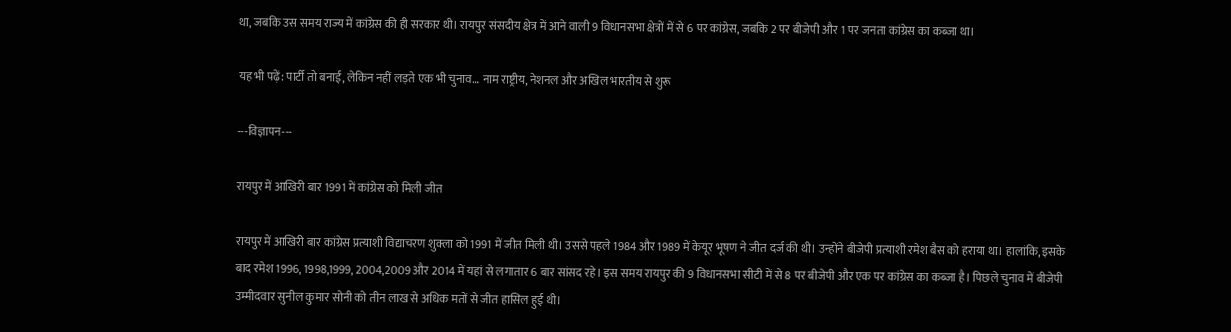था, जबकि उस समय राज्य में कांग्रेस की ही सरकार थी। रायपुर संसदीय क्षेत्र में आने वाली 9 विधानसभा क्षेत्रों में से 6 पर कांग्रेस, जबकि 2 पर बीजेपी और 1 पर जनता कांग्रेस का कब्जा था।

यह भी पढ़ें: पार्टी तो बनाई, लेकिन नहीं लड़ते एक भी चुनाव… नाम राष्ट्रीय, नेशनल और अखिल भारतीय से शुरू

---विज्ञापन---

रायपुर में आखिरी बार 1991 में कांग्रेस को मिली जीत

रायपुर में आखिरी बार कांग्रेस प्रत्याशी विद्याचरण शुक्ला को 1991 में जीत मिली थी। उससे पहले 1984 और 1989 में केयूर भूषण ने जीत दर्ज की थी। उन्होंने बीजेपी प्रत्याशी रमेश बैस को हराया था। हालांकि, इसके बाद रमेश 1996, 1998,1999, 2004,2009 और 2014 में यहां से लगातार 6 बार सांसद रहे। इस समय रायपुर की 9 विधानसभा सीटी में से 8 पर बीजेपी और एक पर कांग्रेस का कब्जा है। पिछले चुनाव में बीजेपी उम्मीदवार सुनील कुमार सोनी को तीन लाख से अधिक मतों से जीत हासिल हुई थी।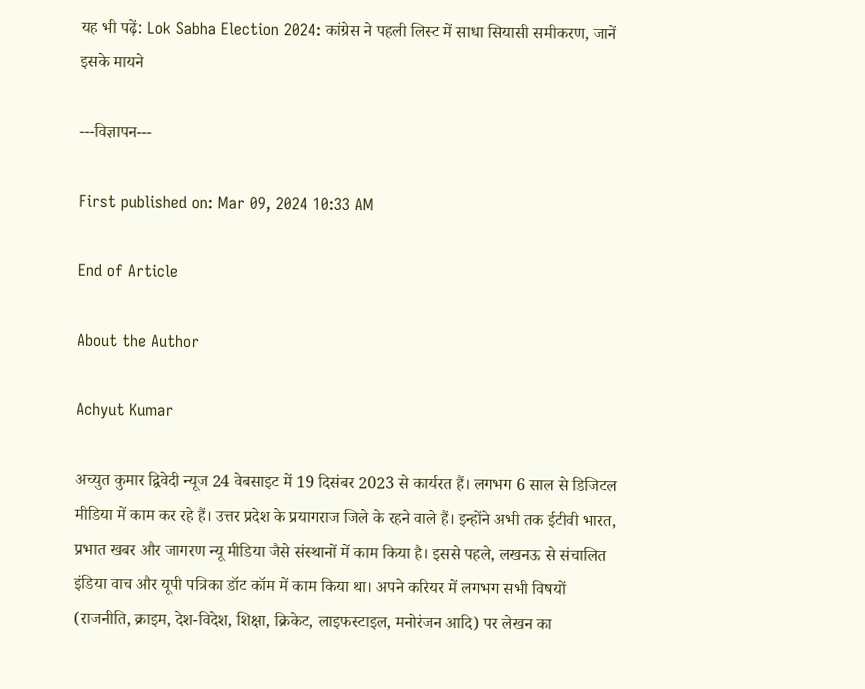यह भी पढ़ें: Lok Sabha Election 2024: कांग्रेस ने पहली लिस्ट में साधा सियासी समीकरण, जानें इसके मायने

---विज्ञापन---

First published on: Mar 09, 2024 10:33 AM

End of Article

About the Author

Achyut Kumar

अच्युत कुमार द्विवेदी न्यूज 24 वेबसाइट में 19 दिसंबर 2023 से कार्यरत हैं। लगभग 6 साल से डिजिटल मीडिया में काम कर रहे हैं। उत्तर प्रदेश के प्रयागराज जिले के रहने वाले हैं। इन्होंने अभी तक ईटीवी भारत, प्रभात खबर और जागरण न्यू मीडिया जैसे संस्थानों में काम किया है। इससे पहले, लखनऊ से संचालित इंडिया वाच और यूपी पत्रिका डॉट कॉम में काम किया था। अपने करियर में लगभग सभी विषयों (राजनीति, क्राइम, देश-विदेश, शिक्षा, क्रिकेट, लाइफस्टाइल, मनोरंजन आदि) पर लेखन का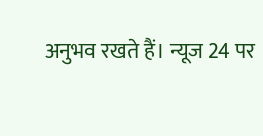अनुभव रखते हैं। न्यूज 24 पर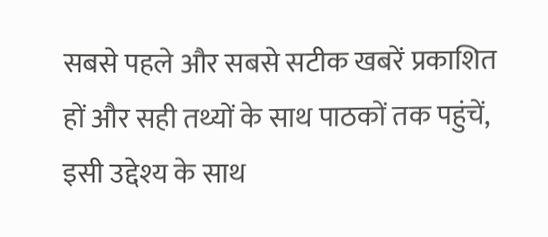सबसे पहले और सबसे सटीक खबरें प्रकाशित हों और सही तथ्यों के साथ पाठकों तक पहुंचें, इसी उद्देश्य के साथ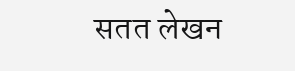सतत लेखन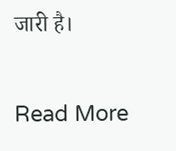जारी है।

Read More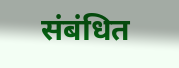संबंधित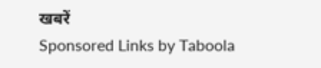खबरें
Sponsored Links by Taboola